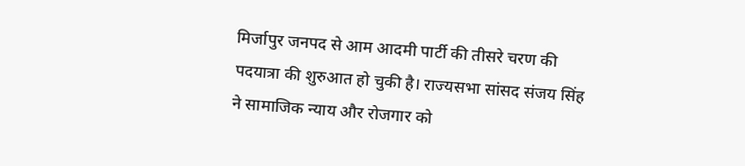मिर्जापुर जनपद से आम आदमी पार्टी की तीसरे चरण की पदयात्रा की शुरुआत हो चुकी है। राज्यसभा सांसद संजय सिंह ने सामाजिक न्याय और रोजगार को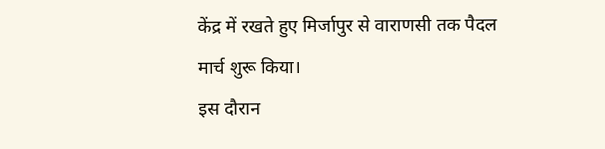केंद्र में रखते हुए मिर्जापुर से वाराणसी तक पैदल मार्च शुरू किया।
इस दौरान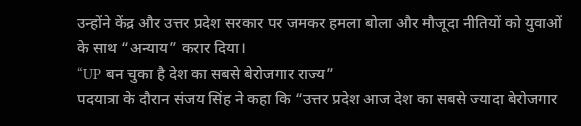उन्होंने केंद्र और उत्तर प्रदेश सरकार पर जमकर हमला बोला और मौजूदा नीतियों को युवाओं के साथ “अन्याय” करार दिया।
“UP बन चुका है देश का सबसे बेरोजगार राज्य”
पदयात्रा के दौरान संजय सिंह ने कहा कि “उत्तर प्रदेश आज देश का सबसे ज्यादा बेरोजगार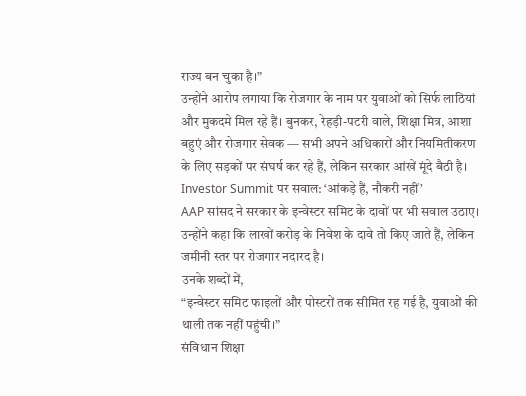राज्य बन चुका है।”
उन्होंने आरोप लगाया कि रोजगार के नाम पर युवाओं को सिर्फ लाठियां और मुकदमे मिल रहे हैं। बुनकर, रेहड़ी-पटरी वाले, शिक्षा मित्र, आशा बहुएं और रोजगार सेवक — सभी अपने अधिकारों और नियमितीकरण के लिए सड़कों पर संघर्ष कर रहे हैं, लेकिन सरकार आंखें मूंदे बैठी है।
Investor Summit पर सवाल: ‘आंकड़े हैं, नौकरी नहीं’
AAP सांसद ने सरकार के इन्वेस्टर समिट के दावों पर भी सवाल उठाए। उन्होंने कहा कि लाखों करोड़ के निवेश के दावे तो किए जाते हैं, लेकिन जमीनी स्तर पर रोजगार नदारद है।
उनके शब्दों में,
“इन्वेस्टर समिट फाइलों और पोस्टरों तक सीमित रह गई है, युवाओं की थाली तक नहीं पहुंची।”
संविधान शिक्षा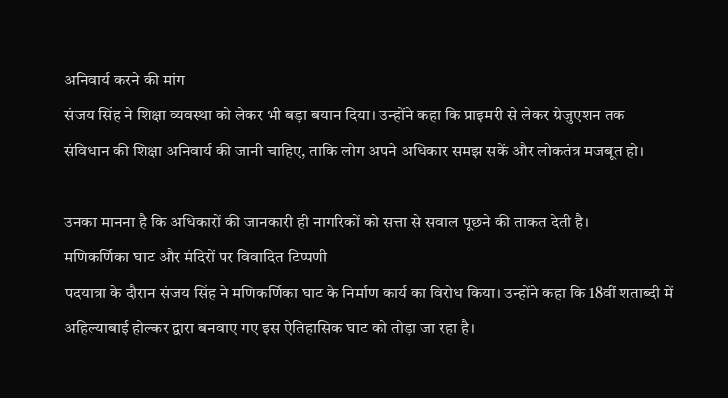अनिवार्य करने की मांग
संजय सिंह ने शिक्षा व्यवस्था को लेकर भी बड़ा बयान दिया। उन्होंने कहा कि प्राइमरी से लेकर ग्रेजुएशन तक संविधान की शिक्षा अनिवार्य की जानी चाहिए, ताकि लोग अपने अधिकार समझ सकें और लोकतंत्र मजबूत हो।

उनका मानना है कि अधिकारों की जानकारी ही नागरिकों को सत्ता से सवाल पूछने की ताकत देती है।
मणिकर्णिका घाट और मंदिरों पर विवादित टिप्पणी
पदयात्रा के दौरान संजय सिंह ने मणिकर्णिका घाट के निर्माण कार्य का विरोध किया। उन्होंने कहा कि 18वीं शताब्दी में अहिल्याबाई होल्कर द्वारा बनवाए गए इस ऐतिहासिक घाट को तोड़ा जा रहा है।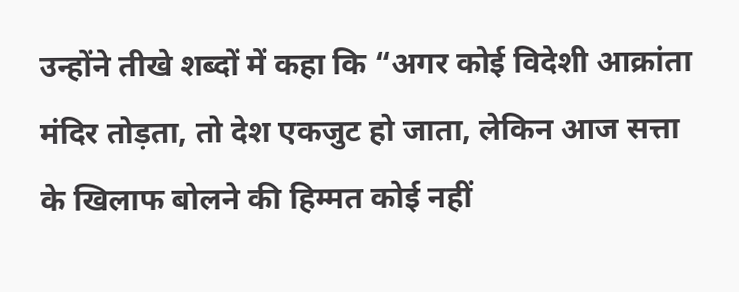उन्होंने तीखे शब्दों में कहा कि “अगर कोई विदेशी आक्रांता मंदिर तोड़ता, तो देश एकजुट हो जाता, लेकिन आज सत्ता के खिलाफ बोलने की हिम्मत कोई नहीं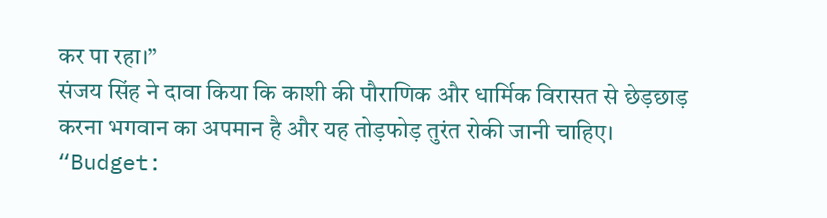कर पा रहा।”
संजय सिंह ने दावा किया कि काशी की पौराणिक और धार्मिक विरासत से छेड़छाड़ करना भगवान का अपमान है और यह तोड़फोड़ तुरंत रोकी जानी चाहिए।
“Budget: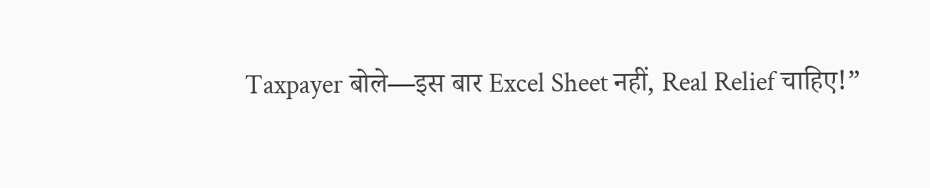Taxpayer बोले—इस बार Excel Sheet नहीं, Real Relief चाहिए!”